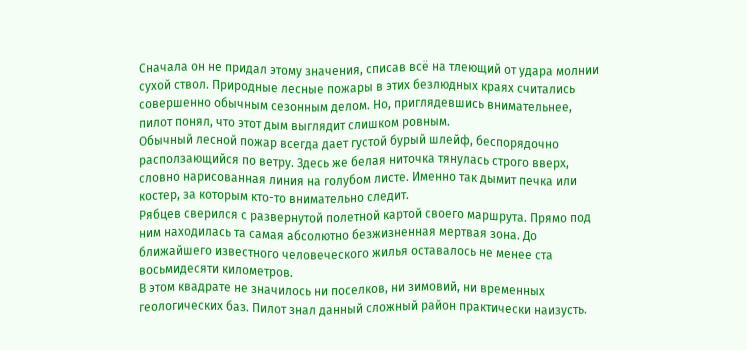Сначала он не придал этому значения, списав всё на тлеющий от удара молнии сухой ствол. Природные лесные пожары в этих безлюдных краях считались совершенно обычным сезонным делом. Но, приглядевшись внимательнее, пилот понял, что этот дым выглядит слишком ровным.
Обычный лесной пожар всегда дает густой бурый шлейф, беспорядочно расползающийся по ветру. Здесь же белая ниточка тянулась строго вверх, словно нарисованная линия на голубом листе. Именно так дымит печка или костер, за которым кто-то внимательно следит.
Рябцев сверился с развернутой полетной картой своего маршрута. Прямо под ним находилась та самая абсолютно безжизненная мертвая зона. До ближайшего известного человеческого жилья оставалось не менее ста восьмидесяти километров.
В этом квадрате не значилось ни поселков, ни зимовий, ни временных геологических баз. Пилот знал данный сложный район практически наизусть.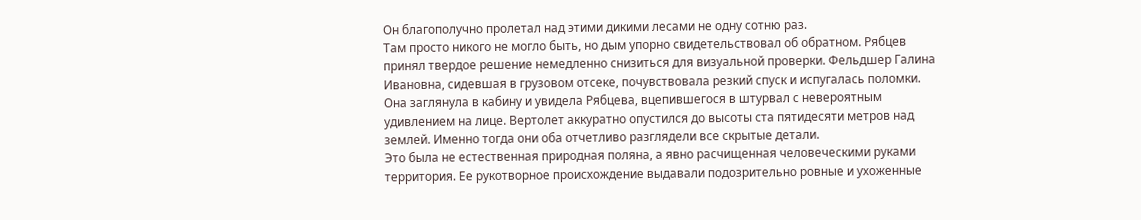Он благополучно пролетал над этими дикими лесами не одну сотню раз.
Там просто никого не могло быть, но дым упорно свидетельствовал об обратном. Рябцев принял твердое решение немедленно снизиться для визуальной проверки. Фельдшер Галина Ивановна, сидевшая в грузовом отсеке, почувствовала резкий спуск и испугалась поломки.
Она заглянула в кабину и увидела Рябцева, вцепившегося в штурвал с невероятным удивлением на лице. Вертолет аккуратно опустился до высоты ста пятидесяти метров над землей. Именно тогда они оба отчетливо разглядели все скрытые детали.
Это была не естественная природная поляна, а явно расчищенная человеческими руками территория. Ее рукотворное происхождение выдавали подозрительно ровные и ухоженные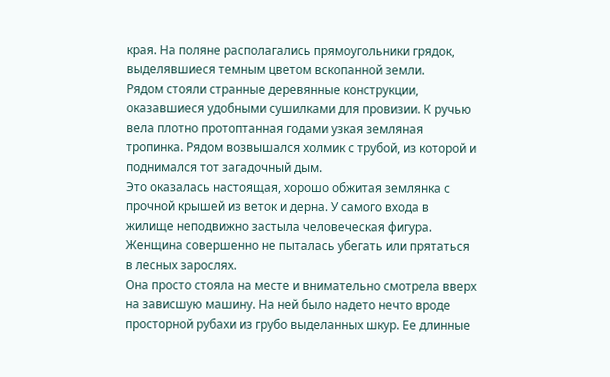края. На поляне располагались прямоугольники грядок, выделявшиеся темным цветом вскопанной земли.
Рядом стояли странные деревянные конструкции, оказавшиеся удобными сушилками для провизии. К ручью вела плотно протоптанная годами узкая земляная тропинка. Рядом возвышался холмик с трубой, из которой и поднимался тот загадочный дым.
Это оказалась настоящая, хорошо обжитая землянка с прочной крышей из веток и дерна. У самого входа в жилище неподвижно застыла человеческая фигура. Женщина совершенно не пыталась убегать или прятаться в лесных зарослях.
Она просто стояла на месте и внимательно смотрела вверх на зависшую машину. На ней было надето нечто вроде просторной рубахи из грубо выделанных шкур. Ее длинные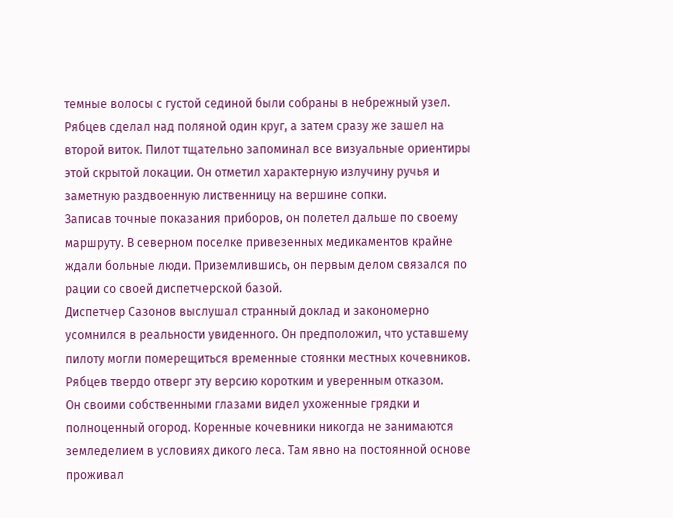темные волосы с густой сединой были собраны в небрежный узел.
Рябцев сделал над поляной один круг, а затем сразу же зашел на второй виток. Пилот тщательно запоминал все визуальные ориентиры этой скрытой локации. Он отметил характерную излучину ручья и заметную раздвоенную лиственницу на вершине сопки.
Записав точные показания приборов, он полетел дальше по своему маршруту. В северном поселке привезенных медикаментов крайне ждали больные люди. Приземлившись, он первым делом связался по рации со своей диспетчерской базой.
Диспетчер Сазонов выслушал странный доклад и закономерно усомнился в реальности увиденного. Он предположил, что уставшему пилоту могли померещиться временные стоянки местных кочевников. Рябцев твердо отверг эту версию коротким и уверенным отказом.
Он своими собственными глазами видел ухоженные грядки и полноценный огород. Коренные кочевники никогда не занимаются земледелием в условиях дикого леса. Там явно на постоянной основе проживал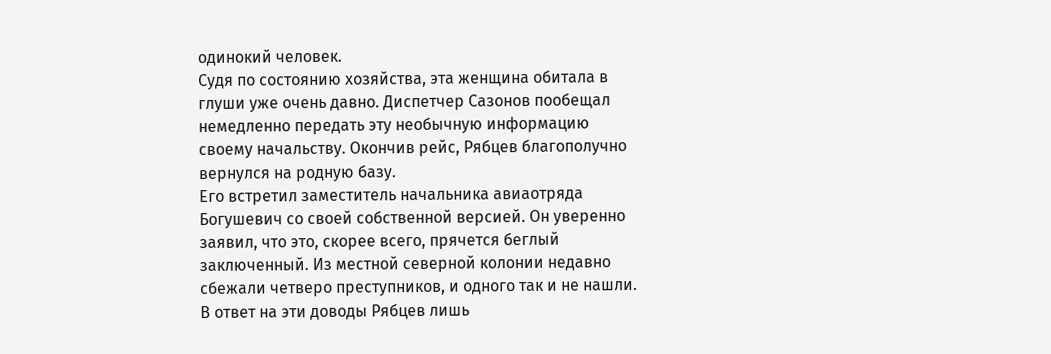одинокий человек.
Судя по состоянию хозяйства, эта женщина обитала в глуши уже очень давно. Диспетчер Сазонов пообещал немедленно передать эту необычную информацию своему начальству. Окончив рейс, Рябцев благополучно вернулся на родную базу.
Его встретил заместитель начальника авиаотряда Богушевич со своей собственной версией. Он уверенно заявил, что это, скорее всего, прячется беглый заключенный. Из местной северной колонии недавно сбежали четверо преступников, и одного так и не нашли.
В ответ на эти доводы Рябцев лишь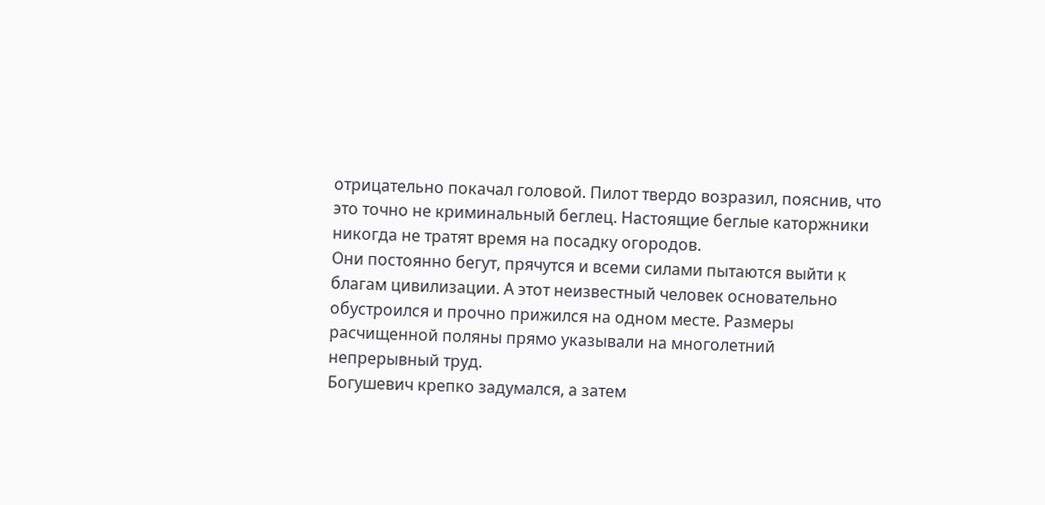отрицательно покачал головой. Пилот твердо возразил, пояснив, что это точно не криминальный беглец. Настоящие беглые каторжники никогда не тратят время на посадку огородов.
Они постоянно бегут, прячутся и всеми силами пытаются выйти к благам цивилизации. А этот неизвестный человек основательно обустроился и прочно прижился на одном месте. Размеры расчищенной поляны прямо указывали на многолетний непрерывный труд.
Богушевич крепко задумался, а затем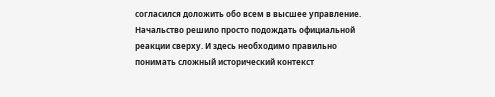согласился доложить обо всем в высшее управление. Начальство решило просто подождать официальной реакции сверху. И здесь необходимо правильно понимать сложный исторический контекст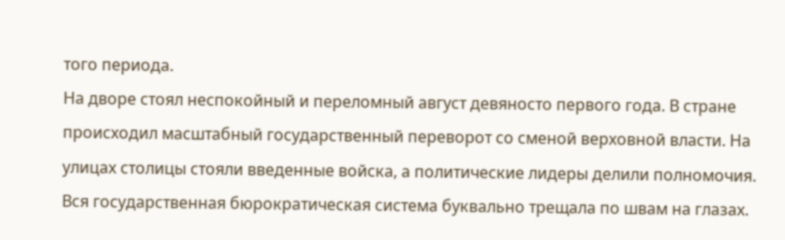того периода.
На дворе стоял неспокойный и переломный август девяносто первого года. В стране происходил масштабный государственный переворот со сменой верховной власти. На улицах столицы стояли введенные войска, а политические лидеры делили полномочия.
Вся государственная бюрократическая система буквально трещала по швам на глазах.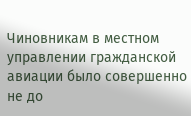Чиновникам в местном управлении гражданской авиации было совершенно не до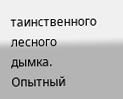таинственного лесного дымка. Опытный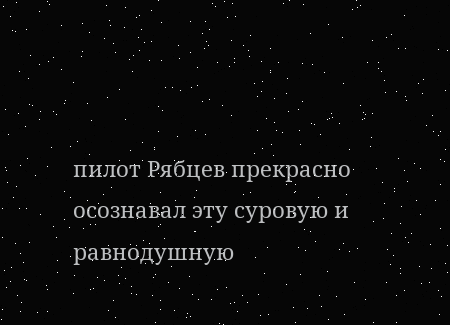пилот Рябцев прекрасно осознавал эту суровую и равнодушную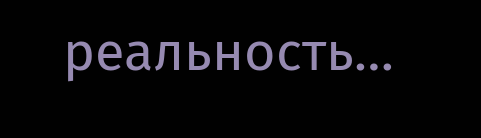реальность…